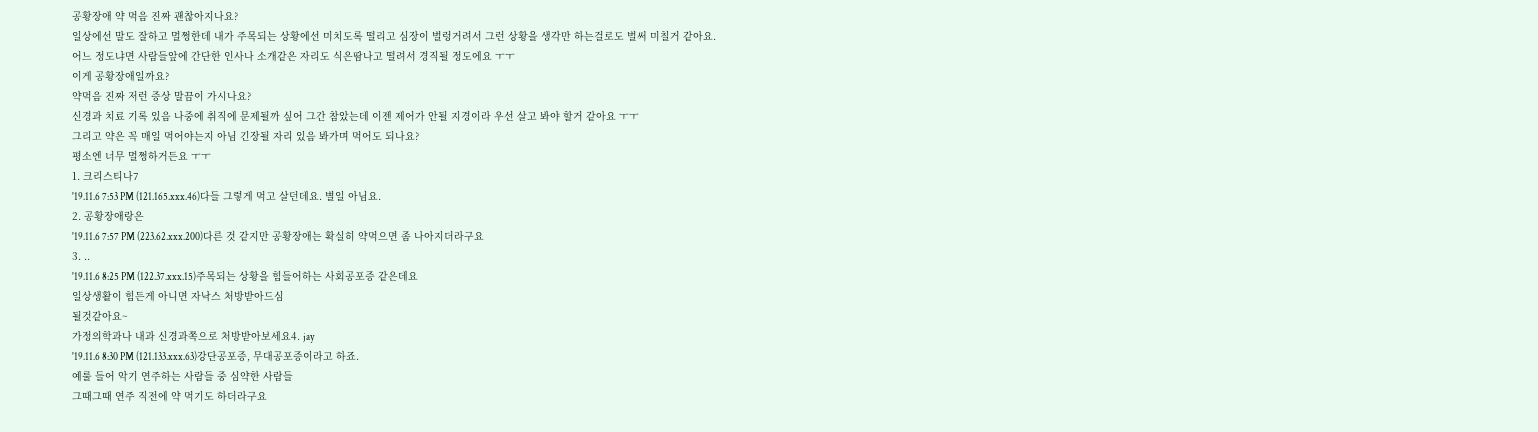공황장애 약 먹음 진짜 괜찮아지나요?
일상에선 말도 잘하고 멀쩡한데 내가 주목되는 상황에선 미치도록 떨리고 심장이 벌렁거려서 그런 상황을 생각만 하는걸로도 벌써 미칠거 같아요.
어느 정도냐면 사람들앞에 간단한 인사나 소개같은 자리도 식은땀나고 떨려서 경직될 정도에요 ㅜㅜ
이게 공황장애일까요?
약먹음 진짜 저런 증상 말끔이 가시나요?
신경과 치료 기록 있음 나중에 취직에 문제될까 싶어 그간 참았는데 이젠 제어가 안될 지경이라 우선 살고 봐야 할거 같아요 ㅜㅜ
그리고 약은 꼭 매일 먹어야는지 아님 긴장될 자리 있음 봐가며 먹어도 되나요?
평소엔 너무 멀쩡하거든요 ㅜㅜ
1. 크리스티나7
'19.11.6 7:53 PM (121.165.xxx.46)다들 그렇게 먹고 살던데요. 별일 아님요.
2. 공황장애랑은
'19.11.6 7:57 PM (223.62.xxx.200)다른 것 같지만 공황장애는 확실히 약먹으면 좀 나아지더라구요
3. ..
'19.11.6 8:25 PM (122.37.xxx.15)주목되는 상황을 힘들어하는 사회공포증 같은데요
일상생활이 힘든게 아니면 자낙스 처방받아드심
될것같아요~
가정의학과나 내과 신경과쪽으로 처방받아보세요4. jay
'19.11.6 8:30 PM (121.133.xxx.63)강단공포증, 무대공포증이라고 하죠.
예룰 들어 악기 연주하는 사람들 중 심약한 사람들
그때그때 연주 직전에 약 먹기도 하더라구요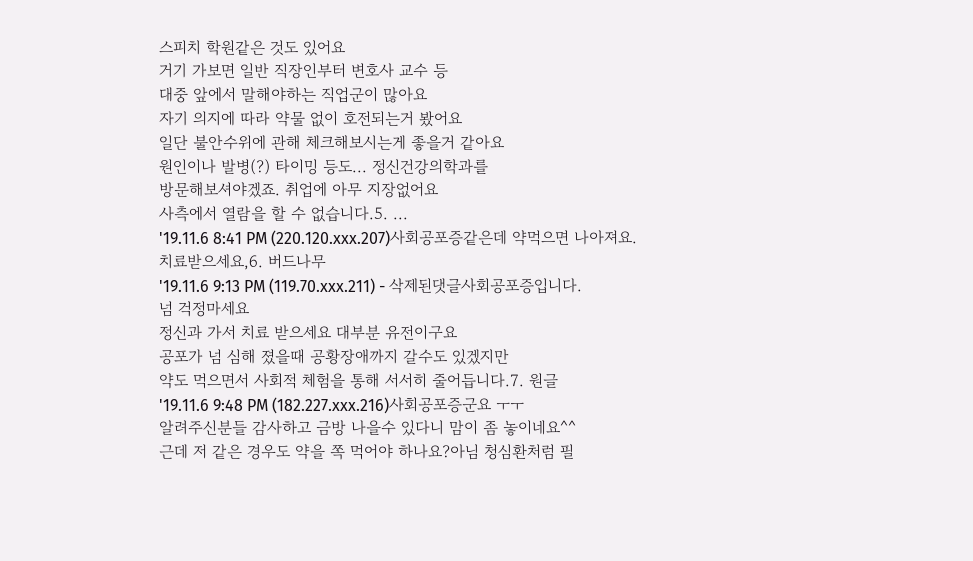스피치 학원같은 것도 있어요
거기 가보면 일반 직장인부터 변호사 교수 등
대중 앞에서 말해야하는 직업군이 많아요
자기 의지에 따라 약물 없이 호전되는거 봤어요
일단 불안수위에 관해 체크해보시는게 좋을거 같아요
원인이나 발병(?) 타이밍 등도... 정신건강의학과를
방문해보셔야겠죠. 취업에 아무 지장없어요
사측에서 열람을 할 수 없습니다.5. ...
'19.11.6 8:41 PM (220.120.xxx.207)사회공포증같은데 약먹으면 나아져요.
치료받으세요,6. 버드나무
'19.11.6 9:13 PM (119.70.xxx.211) - 삭제된댓글사회공포증입니다.
넘 걱정마세요
정신과 가서 치료 받으세요 대부분 유전이구요
공포가 넘 심해 졌을때 공황장애까지 갈수도 있겠지만
약도 먹으면서 사회적 체험을 통해 서서히 줄어듭니다.7. 원글
'19.11.6 9:48 PM (182.227.xxx.216)사회공포증군요 ㅜㅜ
알려주신분들 감사하고 금방 나을수 있다니 맘이 좀 놓이네요^^
근데 저 같은 경우도 약을 쪽 먹어야 하나요?아님 청심환처럼 필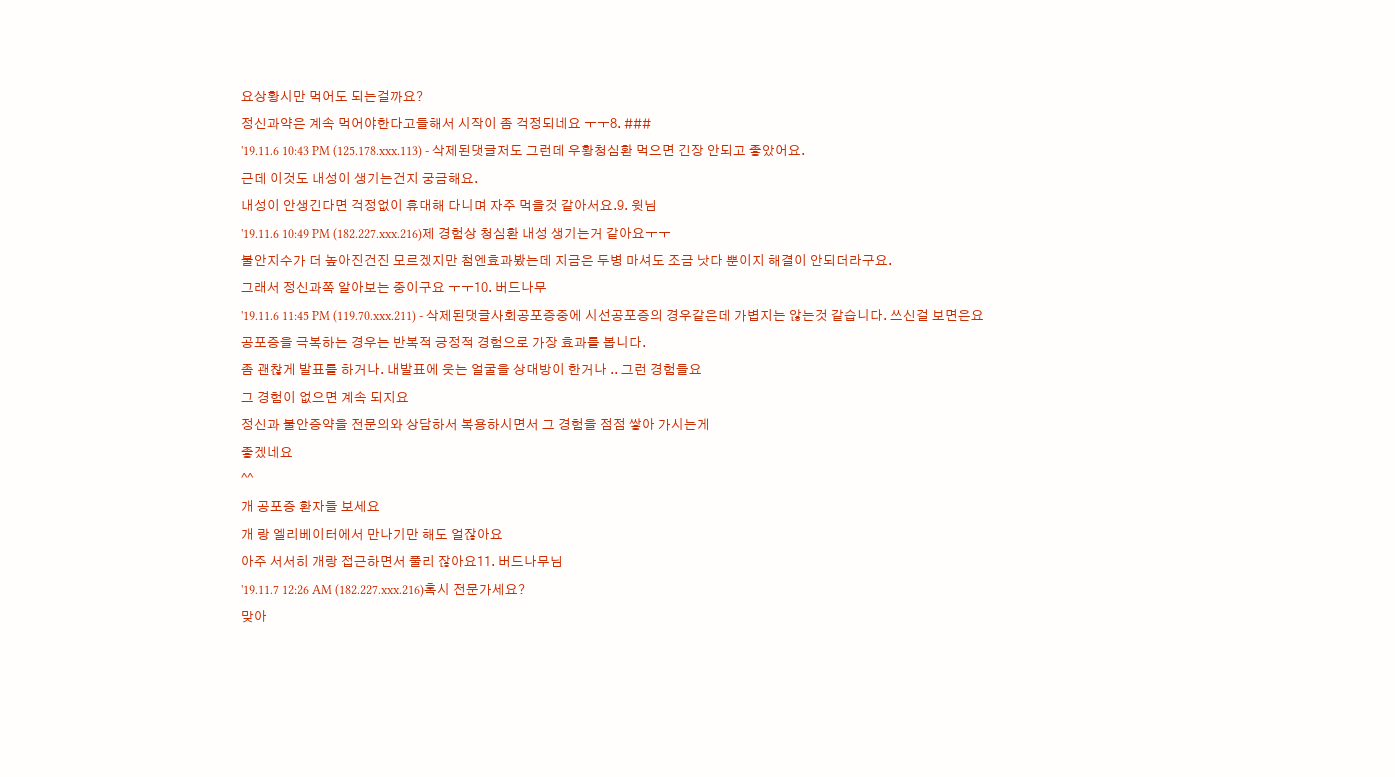요상황시만 먹어도 되는걸까요?
정신과약은 계속 먹어야한다고들해서 시작이 좀 걱정되네요 ㅜㅜ8. ###
'19.11.6 10:43 PM (125.178.xxx.113) - 삭제된댓글저도 그런데 우황청심환 먹으면 긴장 안되고 좋았어요.
근데 이것도 내성이 생기는건지 궁금해요.
내성이 안생긴다면 걱정없이 휴대해 다니며 자주 먹을것 같아서요.9. 윗님
'19.11.6 10:49 PM (182.227.xxx.216)제 경험상 청심환 내성 생기는거 같아요ㅜㅜ
불안지수가 더 높아진건진 모르겠지만 첨엔효과봤는데 지금은 두병 마셔도 조금 낫다 뿐이지 해결이 안되더라구요.
그래서 정신과쪽 알아보는 중이구요 ㅜㅜ10. 버드나무
'19.11.6 11:45 PM (119.70.xxx.211) - 삭제된댓글사회공포증중에 시선공포증의 경우같은데 가볍지는 않는것 같습니다. 쓰신걸 보면은요
공포증을 극복하는 경우는 반복적 긍정적 경험으로 가장 효과를 봅니다.
좀 괜찮게 발표를 하거나. 내발표에 웃는 얼굴을 상대방이 한거나 .. 그런 경험들요
그 경험이 없으면 계속 되지요
정신과 불안증약을 전문의와 상담하서 복용하시면서 그 경험을 점점 쌓아 가시는게
좋겠네요
^^
개 공포증 환자들 보세요
개 랑 엘리베이터에서 만나기만 해도 얼잖아요
아주 서서히 개랑 접근하면서 풀리 잖아요11. 버드나무님
'19.11.7 12:26 AM (182.227.xxx.216)혹시 전문가세요?
맞아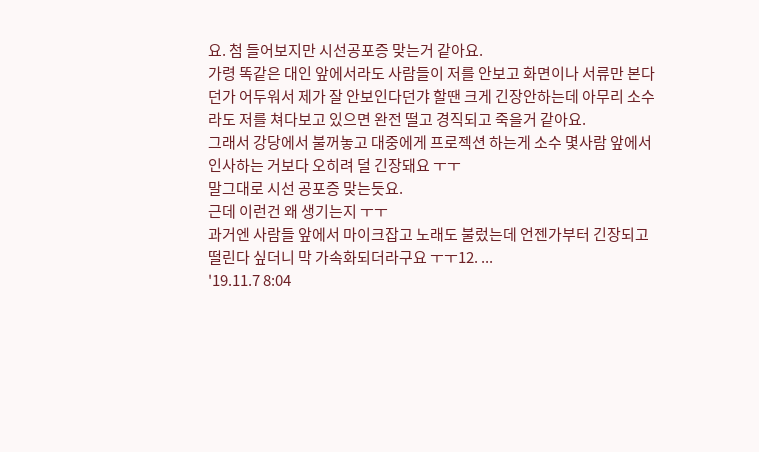요. 첨 들어보지만 시선공포증 맞는거 같아요.
가령 똑같은 대인 앞에서라도 사람들이 저를 안보고 화면이나 서류만 본다던가 어두워서 제가 잘 안보인다던갸 할땐 크게 긴장안하는데 아무리 소수라도 저를 쳐다보고 있으면 완전 떨고 경직되고 죽을거 같아요.
그래서 강당에서 불꺼놓고 대중에게 프로젝션 하는게 소수 몇사람 앞에서 인사하는 거보다 오히려 덜 긴장돼요 ㅜㅜ
말그대로 시선 공포증 맞는듯요.
근데 이런건 왜 생기는지 ㅜㅜ
과거엔 사람들 앞에서 마이크잡고 노래도 불렀는데 언젠가부터 긴장되고 떨린다 싶더니 막 가속화되더라구요 ㅜㅜ12. ...
'19.11.7 8:04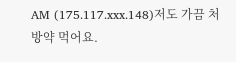AM (175.117.xxx.148)저도 가끔 처방약 먹어요.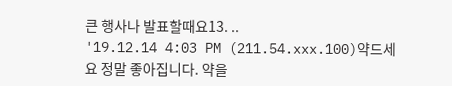큰 행사나 발표할때요13. ..
'19.12.14 4:03 PM (211.54.xxx.100)약드세요 정말 좋아집니다. 약을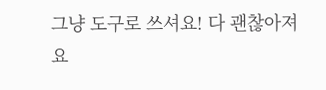그냥 도구로 쓰셔요! 다 괜찮아져요